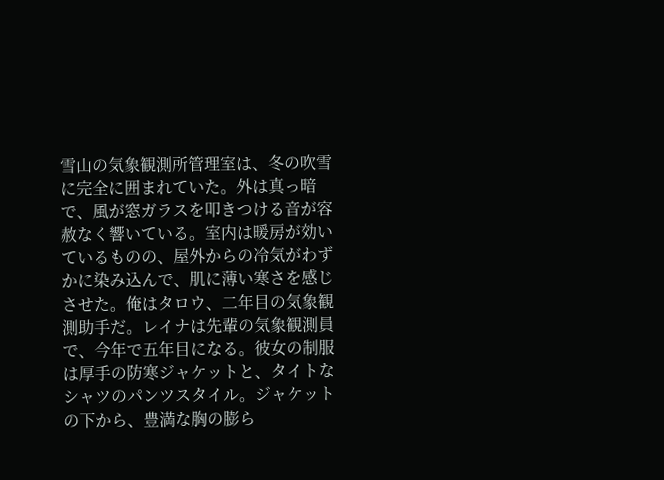雪山の気象観測所管理室は、冬の吹雪に完全に囲まれていた。外は真っ暗で、風が窓ガラスを叩きつける音が容赦なく響いている。室内は暖房が効いているものの、屋外からの冷気がわずかに染み込んで、肌に薄い寒さを感じさせた。俺はタロウ、二年目の気象観測助手だ。レイナは先輩の気象観測員で、今年で五年目になる。彼女の制服は厚手の防寒ジャケットと、タイトなシャツのパンツスタイル。ジャケットの下から、豊満な胸の膨ら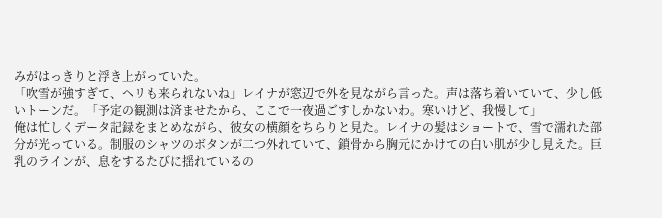みがはっきりと浮き上がっていた。
「吹雪が強すぎて、ヘリも来られないね」レイナが窓辺で外を見ながら言った。声は落ち着いていて、少し低いトーンだ。「予定の観測は済ませたから、ここで一夜過ごすしかないわ。寒いけど、我慢して」
俺は忙しくデータ記録をまとめながら、彼女の横顔をちらりと見た。レイナの髪はショートで、雪で濡れた部分が光っている。制服のシャツのボタンが二つ外れていて、鎖骨から胸元にかけての白い肌が少し見えた。巨乳のラインが、息をするたびに揺れているの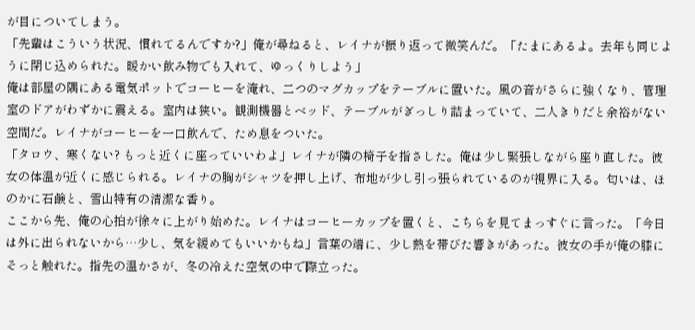が目についてしまう。
「先輩はこういう状況、慣れてるんですか?」俺が尋ねると、レイナが振り返って微笑んだ。「たまにあるよ。去年も同じように閉じ込められた。暖かい飲み物でも入れて、ゆっくりしよう」
俺は部屋の隅にある電気ポットでコーヒーを淹れ、二つのマグカップをテーブルに置いた。風の音がさらに強くなり、管理室のドアがわずかに震える。室内は狭い。観測機器とベッド、テーブルがぎっしり詰まっていて、二人きりだと余裕がない空間だ。レイナがコーヒーを一口飲んで、ため息をついた。
「タロウ、寒くない? もっと近くに座っていいわよ」レイナが隣の椅子を指さした。俺は少し緊張しながら座り直した。彼女の体温が近くに感じられる。レイナの胸がシャツを押し上げ、布地が少し引っ張られているのが視界に入る。匂いは、ほのかに石鹸と、雪山特有の清潔な香り。
ここから先、俺の心拍が徐々に上がり始めた。レイナはコーヒーカップを置くと、こちらを見てまっすぐに言った。「今日は外に出られないから…少し、気を緩めてもいいかもね」言葉の端に、少し熱を帯びた響きがあった。彼女の手が俺の膝にそっと触れた。指先の温かさが、冬の冷えた空気の中で際立った。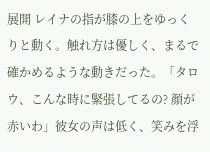展開 レイナの指が膝の上をゆっくりと動く。触れ方は優しく、まるで確かめるような動きだった。「タロウ、こんな時に緊張してるの? 顔が赤いわ」彼女の声は低く、笑みを浮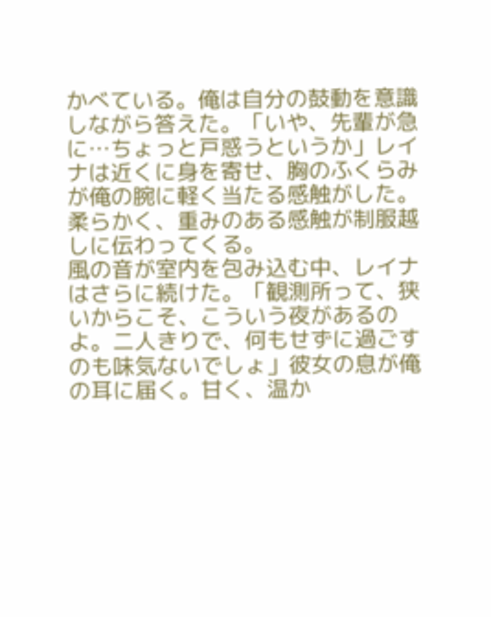かべている。俺は自分の鼓動を意識しながら答えた。「いや、先輩が急に…ちょっと戸惑うというか」レイナは近くに身を寄せ、胸のふくらみが俺の腕に軽く当たる感触がした。柔らかく、重みのある感触が制服越しに伝わってくる。
風の音が室内を包み込む中、レイナはさらに続けた。「観測所って、狭いからこそ、こういう夜があるのよ。二人きりで、何もせずに過ごすのも味気ないでしょ」彼女の息が俺の耳に届く。甘く、温か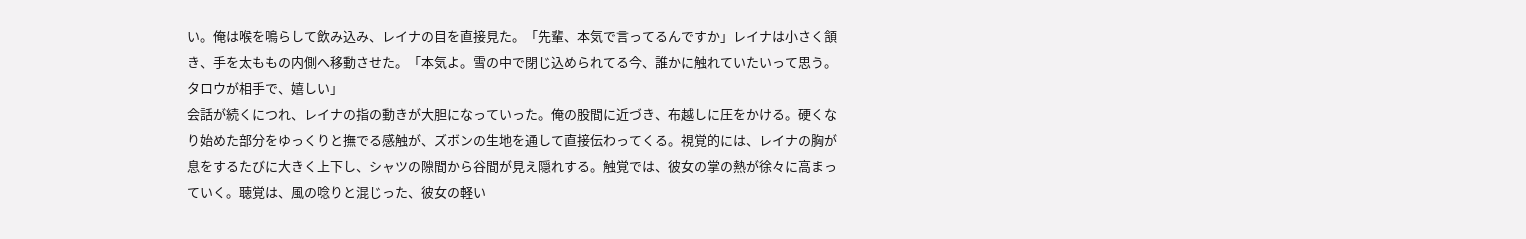い。俺は喉を鳴らして飲み込み、レイナの目を直接見た。「先輩、本気で言ってるんですか」レイナは小さく頷き、手を太ももの内側へ移動させた。「本気よ。雪の中で閉じ込められてる今、誰かに触れていたいって思う。タロウが相手で、嬉しい」
会話が続くにつれ、レイナの指の動きが大胆になっていった。俺の股間に近づき、布越しに圧をかける。硬くなり始めた部分をゆっくりと撫でる感触が、ズボンの生地を通して直接伝わってくる。視覚的には、レイナの胸が息をするたびに大きく上下し、シャツの隙間から谷間が見え隠れする。触覚では、彼女の掌の熱が徐々に高まっていく。聴覚は、風の唸りと混じった、彼女の軽い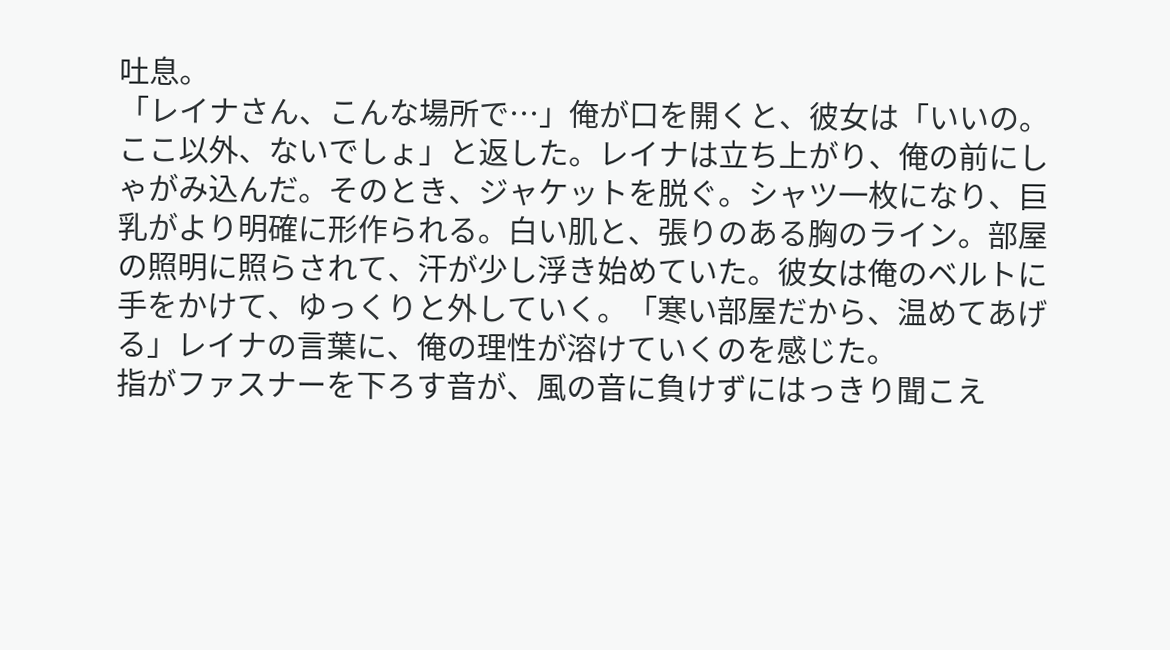吐息。
「レイナさん、こんな場所で…」俺が口を開くと、彼女は「いいの。ここ以外、ないでしょ」と返した。レイナは立ち上がり、俺の前にしゃがみ込んだ。そのとき、ジャケットを脱ぐ。シャツ一枚になり、巨乳がより明確に形作られる。白い肌と、張りのある胸のライン。部屋の照明に照らされて、汗が少し浮き始めていた。彼女は俺のベルトに手をかけて、ゆっくりと外していく。「寒い部屋だから、温めてあげる」レイナの言葉に、俺の理性が溶けていくのを感じた。
指がファスナーを下ろす音が、風の音に負けずにはっきり聞こえ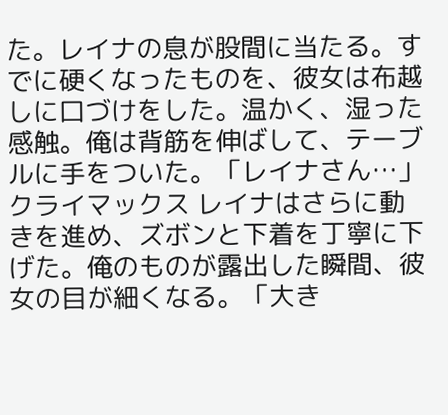た。レイナの息が股間に当たる。すでに硬くなったものを、彼女は布越しに口づけをした。温かく、湿った感触。俺は背筋を伸ばして、テーブルに手をついた。「レイナさん…」
クライマックス レイナはさらに動きを進め、ズボンと下着を丁寧に下げた。俺のものが露出した瞬間、彼女の目が細くなる。「大き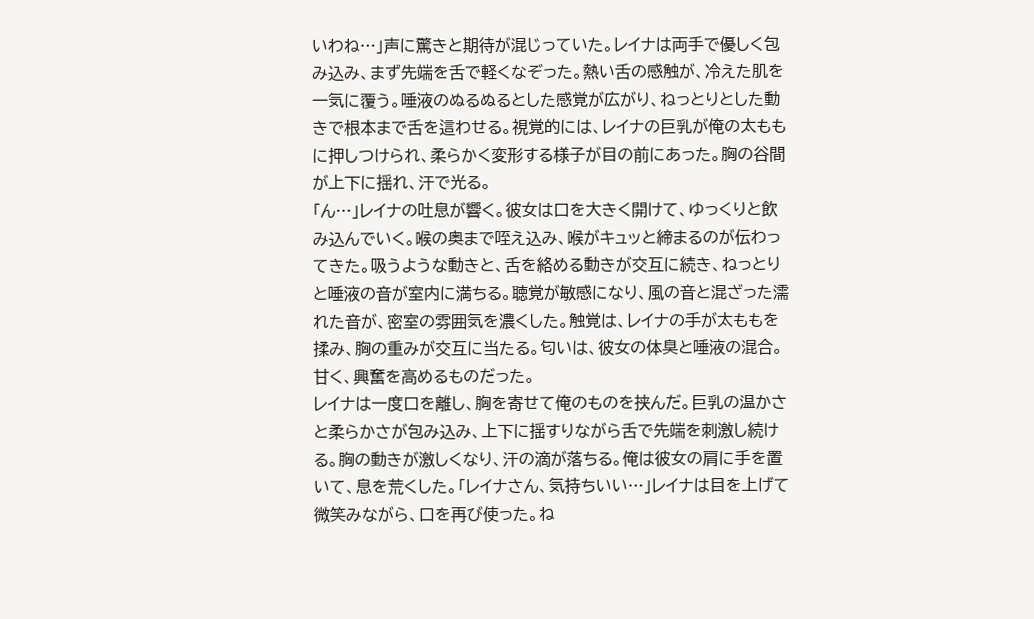いわね…」声に驚きと期待が混じっていた。レイナは両手で優しく包み込み、まず先端を舌で軽くなぞった。熱い舌の感触が、冷えた肌を一気に覆う。唾液のぬるぬるとした感覚が広がり、ねっとりとした動きで根本まで舌を這わせる。視覚的には、レイナの巨乳が俺の太ももに押しつけられ、柔らかく変形する様子が目の前にあった。胸の谷間が上下に揺れ、汗で光る。
「ん…」レイナの吐息が響く。彼女は口を大きく開けて、ゆっくりと飲み込んでいく。喉の奥まで咥え込み、喉がキュッと締まるのが伝わってきた。吸うような動きと、舌を絡める動きが交互に続き、ねっとりと唾液の音が室内に満ちる。聴覚が敏感になり、風の音と混ざった濡れた音が、密室の雰囲気を濃くした。触覚は、レイナの手が太ももを揉み、胸の重みが交互に当たる。匂いは、彼女の体臭と唾液の混合。甘く、興奮を高めるものだった。
レイナは一度口を離し、胸を寄せて俺のものを挟んだ。巨乳の温かさと柔らかさが包み込み、上下に揺すりながら舌で先端を刺激し続ける。胸の動きが激しくなり、汗の滴が落ちる。俺は彼女の肩に手を置いて、息を荒くした。「レイナさん、気持ちいい…」レイナは目を上げて微笑みながら、口を再び使った。ね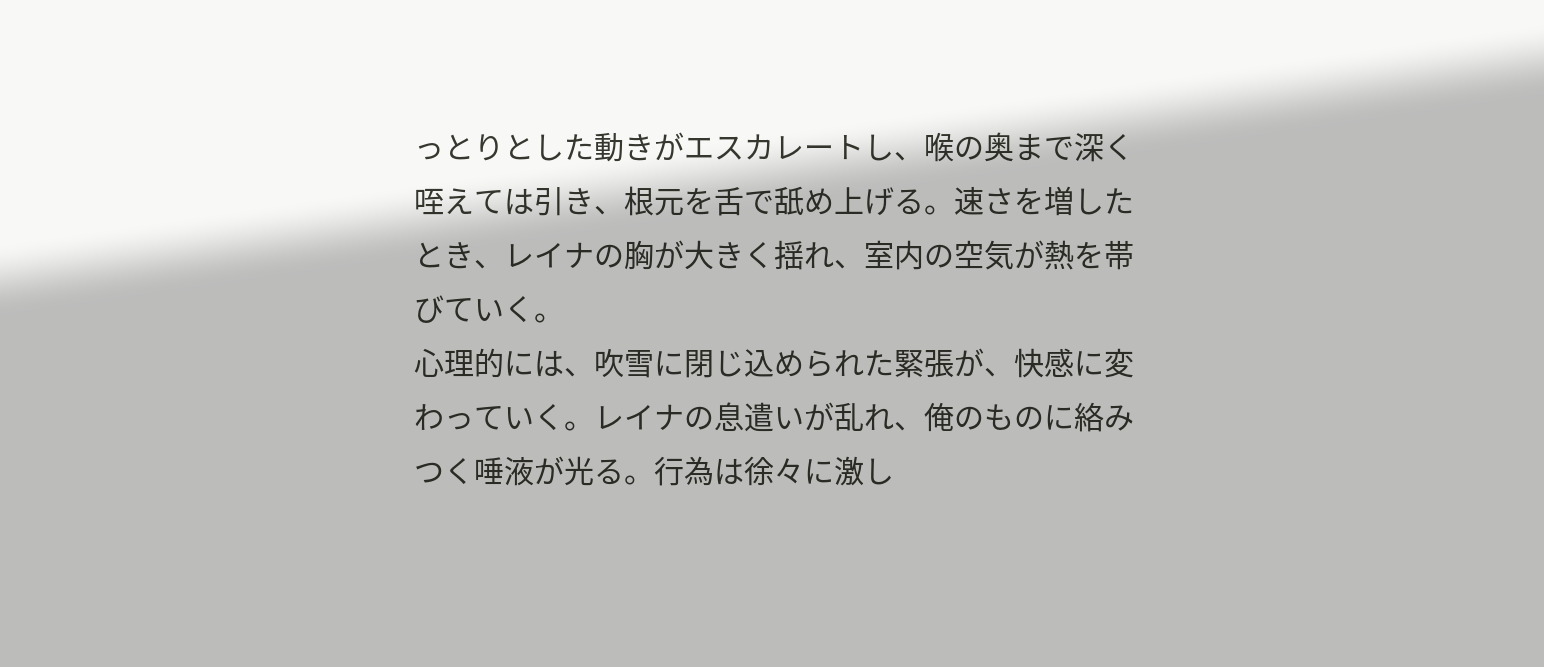っとりとした動きがエスカレートし、喉の奥まで深く咥えては引き、根元を舌で舐め上げる。速さを増したとき、レイナの胸が大きく揺れ、室内の空気が熱を帯びていく。
心理的には、吹雪に閉じ込められた緊張が、快感に変わっていく。レイナの息遣いが乱れ、俺のものに絡みつく唾液が光る。行為は徐々に激し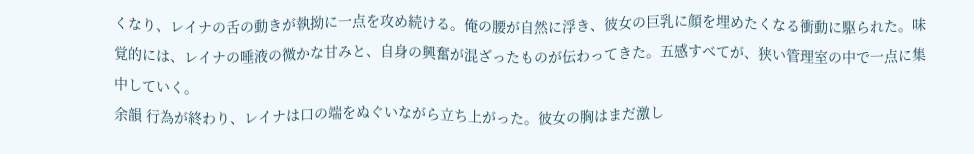くなり、レイナの舌の動きが執拗に一点を攻め続ける。俺の腰が自然に浮き、彼女の巨乳に顔を埋めたくなる衝動に駆られた。味覚的には、レイナの唾液の微かな甘みと、自身の興奮が混ざったものが伝わってきた。五感すべてが、狭い管理室の中で一点に集中していく。
余韻 行為が終わり、レイナは口の端をぬぐいながら立ち上がった。彼女の胸はまだ激し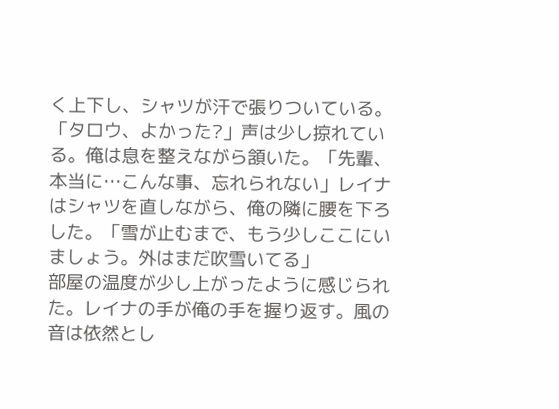く上下し、シャツが汗で張りついている。「タロウ、よかった?」声は少し掠れている。俺は息を整えながら頷いた。「先輩、本当に…こんな事、忘れられない」レイナはシャツを直しながら、俺の隣に腰を下ろした。「雪が止むまで、もう少しここにいましょう。外はまだ吹雪いてる」
部屋の温度が少し上がったように感じられた。レイナの手が俺の手を握り返す。風の音は依然とし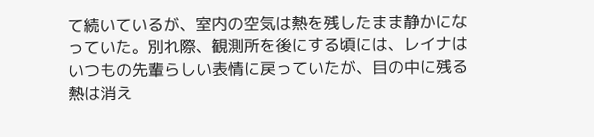て続いているが、室内の空気は熱を残したまま静かになっていた。別れ際、観測所を後にする頃には、レイナはいつもの先輩らしい表情に戻っていたが、目の中に残る熱は消え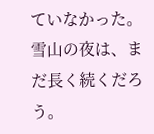ていなかった。雪山の夜は、まだ長く続くだろう。